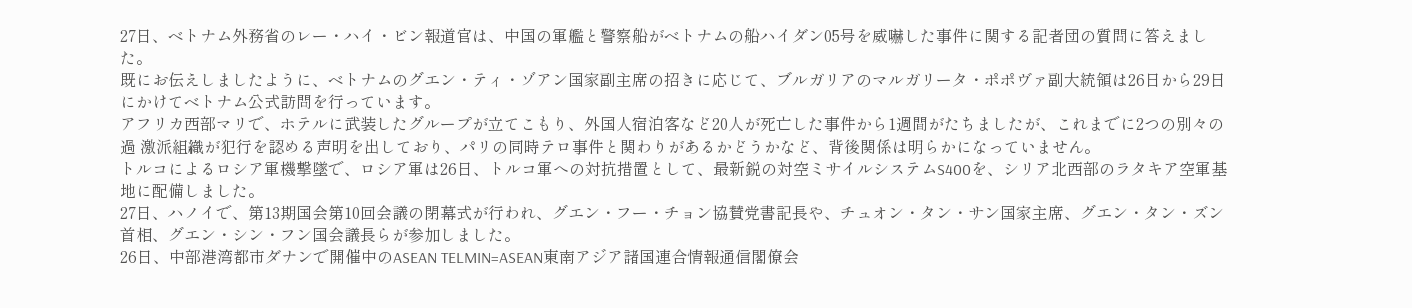27日、ベトナム外務省のレー・ハイ・ビン報道官は、中国の軍艦と警察船がベトナムの船ハイダン05号を威嚇した事件に関する記者団の質問に答えました。
既にお伝えしましたように、ベトナムのグエン・ティ・ゾアン国家副主席の招きに応じて、ブルガリアのマルガリータ・ポポヴァ副大統領は26日から29日にかけてベトナム公式訪問を行っています。
アフリカ西部マリで、ホテルに武装したグループが立てこもり、外国人宿泊客など20人が死亡した事件から1週間がたちましたが、これまでに2つの別々の過 激派組織が犯行を認める声明を出しており、パリの同時テロ事件と関わりがあるかどうかなど、背後関係は明らかになっていません。
トルコによるロシア軍機撃墜で、ロシア軍は26日、トルコ軍への対抗措置として、最新鋭の対空ミサイルシステムS400を、シリア北西部のラタキア空軍基地に配備しました。
27日、ハノイで、第13期国会第10回会議の閉幕式が行われ、グエン・フー・チョン協賛党書記長や、チュオン・タン・サン国家主席、グエン・タン・ズン首相、グエン・シン・フン国会議長らが参加しました。
26日、中部港湾都市ダナンで開催中のASEAN TELMIN=ASEAN東南アジア諸国連合情報通信閣僚会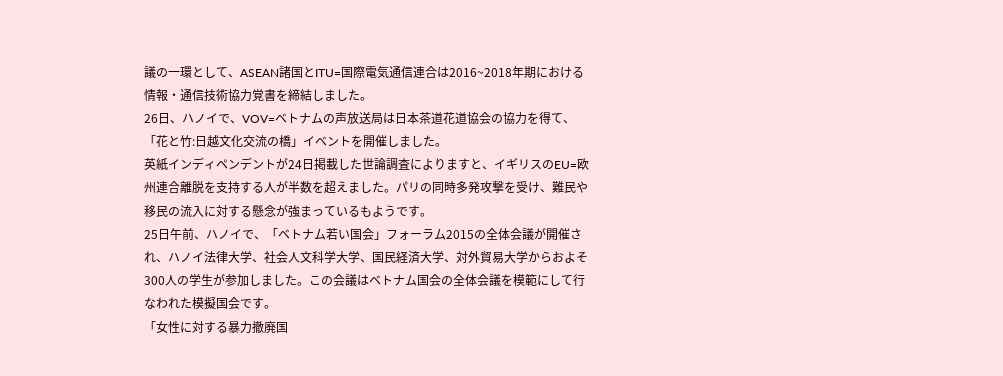議の一環として、ASEAN諸国とITU=国際電気通信連合は2016~2018年期における情報・通信技術協力覚書を締結しました。
26日、ハノイで、VOV=ベトナムの声放送局は日本茶道花道協会の協力を得て、「花と竹:日越文化交流の橋」イベントを開催しました。
英紙インディペンデントが24日掲載した世論調査によりますと、イギリスのEU=欧州連合離脱を支持する人が半数を超えました。パリの同時多発攻撃を受け、難民や移民の流入に対する懸念が強まっているもようです。
25日午前、ハノイで、「ベトナム若い国会」フォーラム2015の全体会議が開催され、ハノイ法律大学、社会人文科学大学、国民経済大学、対外貿易大学からおよそ300人の学生が参加しました。この会議はベトナム国会の全体会議を模範にして行なわれた模擬国会です。
「女性に対する暴力撤廃国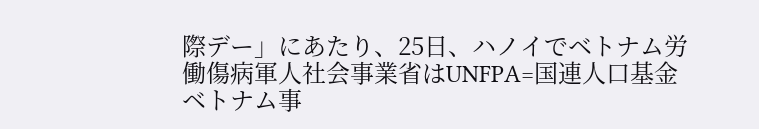際デー」にあたり、25日、ハノイでベトナム労働傷病軍人社会事業省はUNFPA=国連人口基金ベトナム事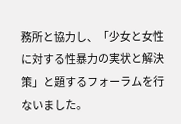務所と協力し、「少女と女性に対する性暴力の実状と解決策」と題するフォーラムを行ないました。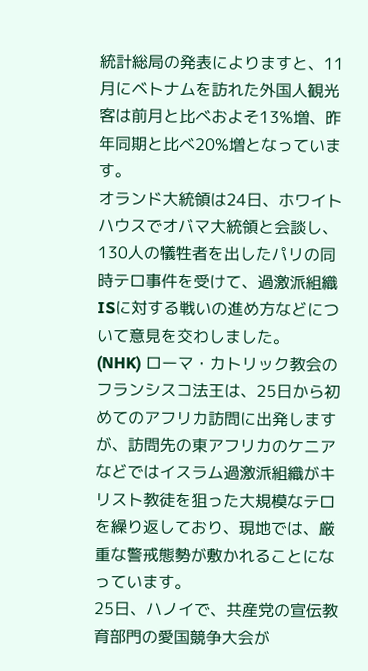統計総局の発表によりますと、11月にベトナムを訪れた外国人観光客は前月と比べおよそ13%増、昨年同期と比べ20%増となっています。
オランド大統領は24日、ホワイトハウスでオバマ大統領と会談し、130人の犠牲者を出したパリの同時テロ事件を受けて、過激派組織ISに対する戦いの進め方などについて意見を交わしました。
(NHK) ローマ・カトリック教会のフランシスコ法王は、25日から初めてのアフリカ訪問に出発しますが、訪問先の東アフリカのケニアなどではイスラム過激派組織がキリスト教徒を狙った大規模なテロを繰り返しており、現地では、厳重な警戒態勢が敷かれることになっています。
25日、ハノイで、共産党の宣伝教育部門の愛国競争大会が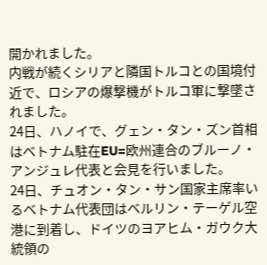開かれました。
内戦が続くシリアと隣国トルコとの国境付近で、ロシアの爆撃機がトルコ軍に撃墜されました。
24日、ハノイで、グェン・タン・ズン首相はベトナム駐在EU=欧州連合のブルーノ・アンジュレ代表と会見を行いました。
24日、チュオン・タン・サン国家主席率いるベトナム代表団はベルリン・テーゲル空港に到着し、ドイツのヨアヒム・ガウク大統領の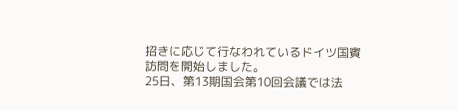招きに応じて行なわれているドイツ国賓訪問を開始しました。
25日、第13期国会第10回会議では法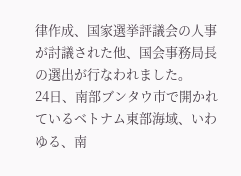律作成、国家選挙評議会の人事が討議された他、国会事務局長の選出が行なわれました。
24日、南部ブンタウ市で開かれているベトナム東部海域、いわゆる、南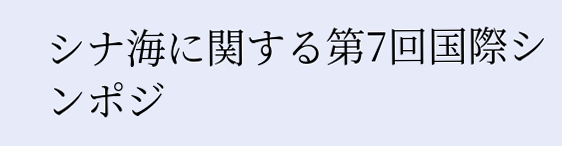シナ海に関する第7回国際シンポジ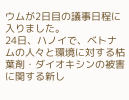ウムが2日目の議事日程に入りました。
24日、ハノイで、ベトナムの人々と環境に対する枯葉剤・ダイオキシンの被害に関する新し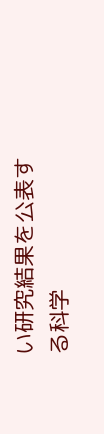い研究結果を公表する科学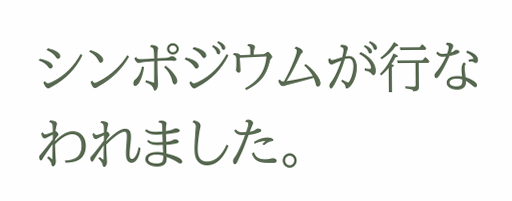シンポジウムが行なわれました。